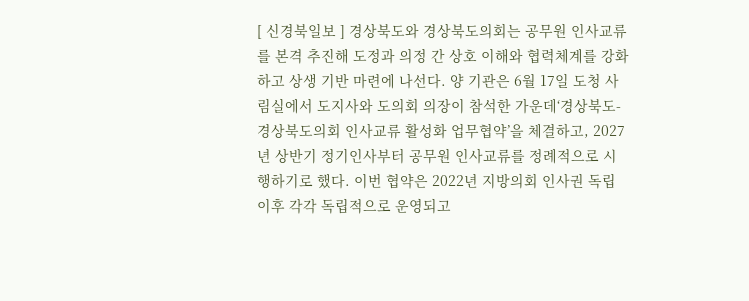[ 신경북일보 ] 경상북도와 경상북도의회는 공무원 인사교류를 본격 추진해 도정과 의정 간 상호 이해와 협력체계를 강화하고 상생 기반 마련에 나선다. 양 기관은 6월 17일 도청 사림실에서 도지사와 도의회 의장이 참석한 가운데‘경상북도-경상북도의회 인사교류 활성화 업무협약’을 체결하고, 2027년 상반기 정기인사부터 공무원 인사교류를 정례적으로 시행하기로 했다. 이번 협약은 2022년 지방의회 인사권 독립 이후 각각 독립적으로 운영되고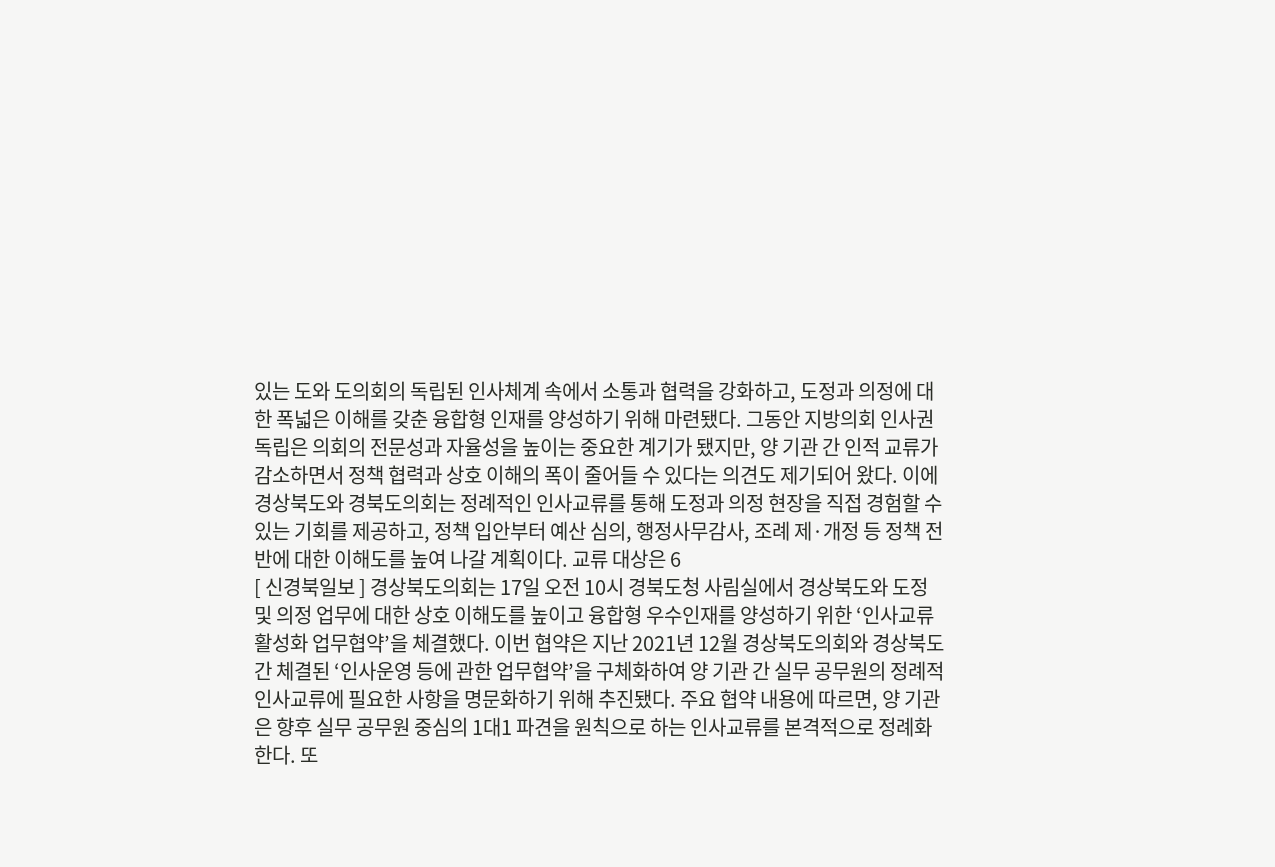있는 도와 도의회의 독립된 인사체계 속에서 소통과 협력을 강화하고, 도정과 의정에 대한 폭넓은 이해를 갖춘 융합형 인재를 양성하기 위해 마련됐다. 그동안 지방의회 인사권 독립은 의회의 전문성과 자율성을 높이는 중요한 계기가 됐지만, 양 기관 간 인적 교류가 감소하면서 정책 협력과 상호 이해의 폭이 줄어들 수 있다는 의견도 제기되어 왔다. 이에 경상북도와 경북도의회는 정례적인 인사교류를 통해 도정과 의정 현장을 직접 경험할 수 있는 기회를 제공하고, 정책 입안부터 예산 심의, 행정사무감사, 조례 제·개정 등 정책 전반에 대한 이해도를 높여 나갈 계획이다. 교류 대상은 6
[ 신경북일보 ] 경상북도의회는 17일 오전 10시 경북도청 사림실에서 경상북도와 도정 및 의정 업무에 대한 상호 이해도를 높이고 융합형 우수인재를 양성하기 위한 ‘인사교류 활성화 업무협약’을 체결했다. 이번 협약은 지난 2021년 12월 경상북도의회와 경상북도 간 체결된 ‘인사운영 등에 관한 업무협약’을 구체화하여 양 기관 간 실무 공무원의 정례적 인사교류에 필요한 사항을 명문화하기 위해 추진됐다. 주요 협약 내용에 따르면, 양 기관은 향후 실무 공무원 중심의 1대1 파견을 원칙으로 하는 인사교류를 본격적으로 정례화한다. 또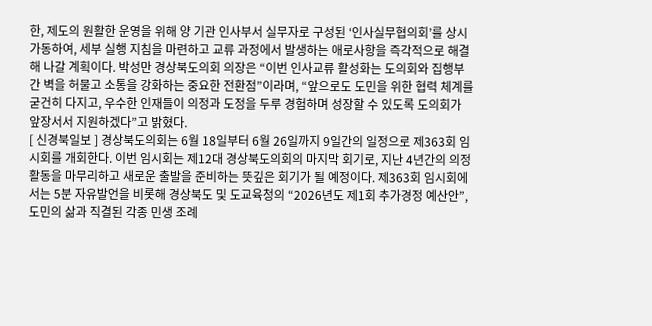한, 제도의 원활한 운영을 위해 양 기관 인사부서 실무자로 구성된 ‘인사실무협의회’를 상시 가동하여, 세부 실행 지침을 마련하고 교류 과정에서 발생하는 애로사항을 즉각적으로 해결해 나갈 계획이다. 박성만 경상북도의회 의장은 “이번 인사교류 활성화는 도의회와 집행부 간 벽을 허물고 소통을 강화하는 중요한 전환점”이라며, “앞으로도 도민을 위한 협력 체계를 굳건히 다지고, 우수한 인재들이 의정과 도정을 두루 경험하며 성장할 수 있도록 도의회가 앞장서서 지원하겠다”고 밝혔다.
[ 신경북일보 ] 경상북도의회는 6월 18일부터 6월 26일까지 9일간의 일정으로 제363회 임시회를 개회한다. 이번 임시회는 제12대 경상북도의회의 마지막 회기로, 지난 4년간의 의정활동을 마무리하고 새로운 출발을 준비하는 뜻깊은 회기가 될 예정이다. 제363회 임시회에서는 5분 자유발언을 비롯해 경상북도 및 도교육청의 “2026년도 제1회 추가경정 예산안”, 도민의 삶과 직결된 각종 민생 조례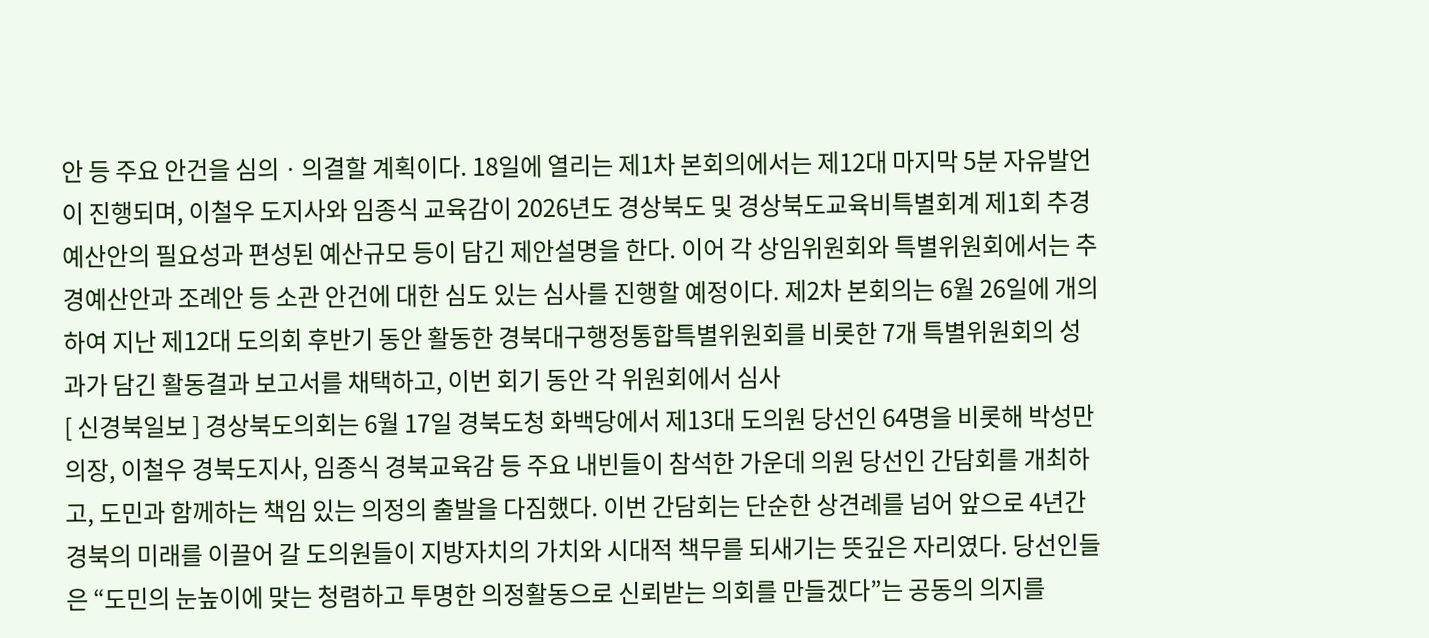안 등 주요 안건을 심의ㆍ의결할 계획이다. 18일에 열리는 제1차 본회의에서는 제12대 마지막 5분 자유발언이 진행되며, 이철우 도지사와 임종식 교육감이 2026년도 경상북도 및 경상북도교육비특별회계 제1회 추경예산안의 필요성과 편성된 예산규모 등이 담긴 제안설명을 한다. 이어 각 상임위원회와 특별위원회에서는 추경예산안과 조례안 등 소관 안건에 대한 심도 있는 심사를 진행할 예정이다. 제2차 본회의는 6월 26일에 개의하여 지난 제12대 도의회 후반기 동안 활동한 경북대구행정통합특별위원회를 비롯한 7개 특별위원회의 성과가 담긴 활동결과 보고서를 채택하고, 이번 회기 동안 각 위원회에서 심사
[ 신경북일보 ] 경상북도의회는 6월 17일 경북도청 화백당에서 제13대 도의원 당선인 64명을 비롯해 박성만 의장, 이철우 경북도지사, 임종식 경북교육감 등 주요 내빈들이 참석한 가운데 의원 당선인 간담회를 개최하고, 도민과 함께하는 책임 있는 의정의 출발을 다짐했다. 이번 간담회는 단순한 상견례를 넘어 앞으로 4년간 경북의 미래를 이끌어 갈 도의원들이 지방자치의 가치와 시대적 책무를 되새기는 뜻깊은 자리였다. 당선인들은 “도민의 눈높이에 맞는 청렴하고 투명한 의정활동으로 신뢰받는 의회를 만들겠다”는 공동의 의지를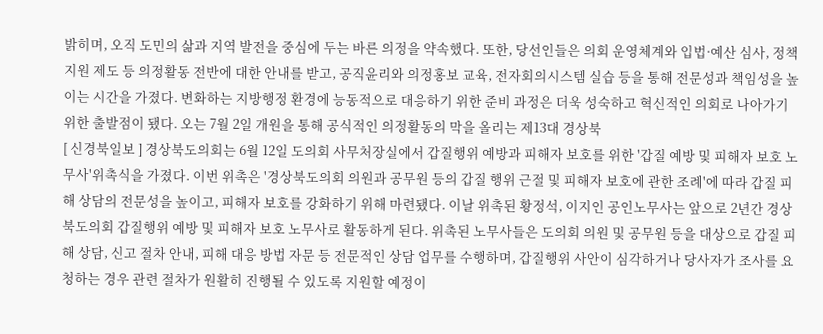밝히며, 오직 도민의 삶과 지역 발전을 중심에 두는 바른 의정을 약속했다. 또한, 당선인들은 의회 운영체계와 입법·예산 심사, 정책지원 제도 등 의정활동 전반에 대한 안내를 받고, 공직윤리와 의정홍보 교육, 전자회의시스템 실습 등을 통해 전문성과 책임성을 높이는 시간을 가졌다. 변화하는 지방행정 환경에 능동적으로 대응하기 위한 준비 과정은 더욱 성숙하고 혁신적인 의회로 나아가기 위한 출발점이 됐다. 오는 7월 2일 개원을 통해 공식적인 의정활동의 막을 올리는 제13대 경상북
[ 신경북일보 ] 경상북도의회는 6월 12일 도의회 사무처장실에서 갑질행위 예방과 피해자 보호를 위한 '갑질 예방 및 피해자 보호 노무사'위촉식을 가졌다. 이번 위촉은 '경상북도의회 의원과 공무원 등의 갑질 행위 근절 및 피해자 보호에 관한 조례'에 따라 갑질 피해 상담의 전문성을 높이고, 피해자 보호를 강화하기 위해 마련됐다. 이날 위촉된 황정석, 이지인 공인노무사는 앞으로 2년간 경상북도의회 갑질행위 예방 및 피해자 보호 노무사로 활동하게 된다. 위촉된 노무사들은 도의회 의원 및 공무원 등을 대상으로 갑질 피해 상담, 신고 절차 안내, 피해 대응 방법 자문 등 전문적인 상담 업무를 수행하며, 갑질행위 사안이 심각하거나 당사자가 조사를 요청하는 경우 관련 절차가 원활히 진행될 수 있도록 지원할 예정이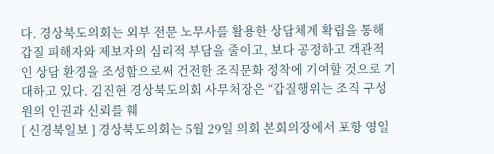다. 경상북도의회는 외부 전문 노무사를 활용한 상담체계 확립을 통해 갑질 피해자와 제보자의 심리적 부담을 줄이고, 보다 공정하고 객관적인 상담 환경을 조성함으로써 건전한 조직문화 정착에 기여할 것으로 기대하고 있다. 김진현 경상북도의회 사무처장은 “갑질행위는 조직 구성원의 인권과 신뢰를 훼
[ 신경북일보 ] 경상북도의회는 5월 29일 의회 본회의장에서 포항 영일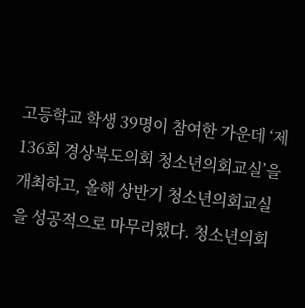고등학교 학생 39명이 참여한 가운데 ‘제136회 경상북도의회 청소년의회교실’을 개최하고, 올해 상반기 청소년의회교실을 성공적으로 마무리했다. 청소년의회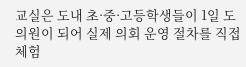교실은 도내 초·중·고등학생들이 1일 도의원이 되어 실제 의회 운영 절차를 직접 체험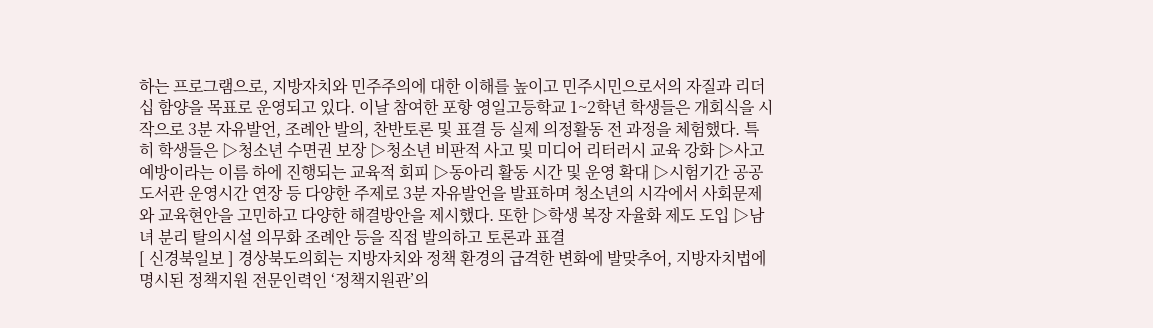하는 프로그램으로, 지방자치와 민주주의에 대한 이해를 높이고 민주시민으로서의 자질과 리더십 함양을 목표로 운영되고 있다. 이날 참여한 포항 영일고등학교 1~2학년 학생들은 개회식을 시작으로 3분 자유발언, 조례안 발의, 찬반토론 및 표결 등 실제 의정활동 전 과정을 체험했다. 특히 학생들은 ▷청소년 수면권 보장 ▷청소년 비판적 사고 및 미디어 리터러시 교육 강화 ▷사고예방이라는 이름 하에 진행되는 교육적 회피 ▷동아리 활동 시간 및 운영 확대 ▷시험기간 공공도서관 운영시간 연장 등 다양한 주제로 3분 자유발언을 발표하며 청소년의 시각에서 사회문제와 교육현안을 고민하고 다양한 해결방안을 제시했다. 또한 ▷학생 복장 자율화 제도 도입 ▷남녀 분리 탈의시설 의무화 조례안 등을 직접 발의하고 토론과 표결
[ 신경북일보 ] 경상북도의회는 지방자치와 정책 환경의 급격한 변화에 발맞추어, 지방자치법에 명시된 정책지원 전문인력인 ‘정책지원관’의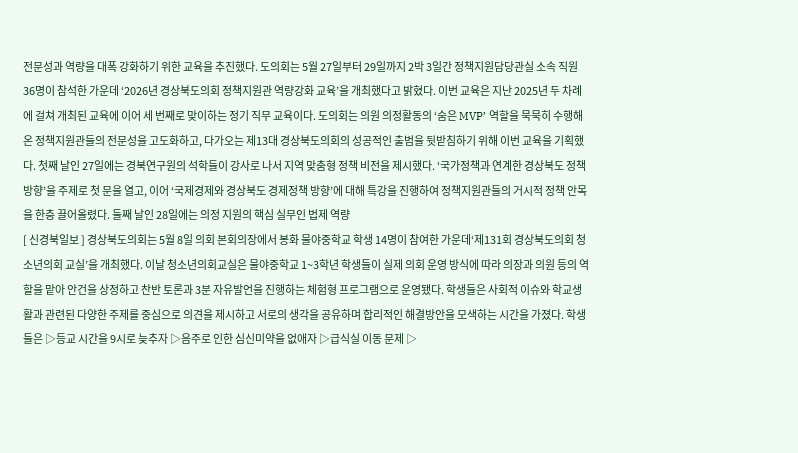전문성과 역량을 대폭 강화하기 위한 교육을 추진했다. 도의회는 5월 27일부터 29일까지 2박 3일간 정책지원담당관실 소속 직원 36명이 참석한 가운데 ‘2026년 경상북도의회 정책지원관 역량강화 교육’을 개최했다고 밝혔다. 이번 교육은 지난 2025년 두 차례에 걸쳐 개최된 교육에 이어 세 번째로 맞이하는 정기 직무 교육이다. 도의회는 의원 의정활동의 ‘숨은 MVP’ 역할을 묵묵히 수행해 온 정책지원관들의 전문성을 고도화하고, 다가오는 제13대 경상북도의회의 성공적인 출범을 뒷받침하기 위해 이번 교육을 기획했다. 첫째 날인 27일에는 경북연구원의 석학들이 강사로 나서 지역 맞춤형 정책 비전을 제시했다. ‘국가정책과 연계한 경상북도 정책 방향’을 주제로 첫 문을 열고, 이어 ‘국제경제와 경상북도 경제정책 방향’에 대해 특강을 진행하여 정책지원관들의 거시적 정책 안목을 한층 끌어올렸다. 둘째 날인 28일에는 의정 지원의 핵심 실무인 법제 역량
[ 신경북일보 ] 경상북도의회는 5월 8일 의회 본회의장에서 봉화 물야중학교 학생 14명이 참여한 가운데‘제131회 경상북도의회 청소년의회 교실’을 개최했다. 이날 청소년의회교실은 물야중학교 1~3학년 학생들이 실제 의회 운영 방식에 따라 의장과 의원 등의 역할을 맡아 안건을 상정하고 찬반 토론과 3분 자유발언을 진행하는 체험형 프로그램으로 운영됐다. 학생들은 사회적 이슈와 학교생활과 관련된 다양한 주제를 중심으로 의견을 제시하고 서로의 생각을 공유하며 합리적인 해결방안을 모색하는 시간을 가졌다. 학생들은 ▷등교 시간을 9시로 늦추자 ▷음주로 인한 심신미약을 없애자 ▷급식실 이동 문제 ▷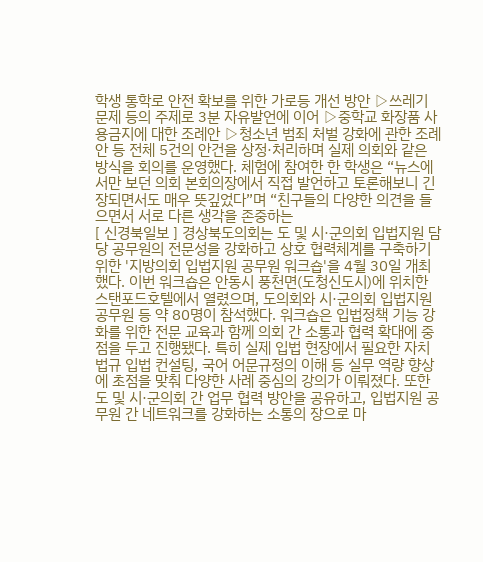학생 통학로 안전 확보를 위한 가로등 개선 방안 ▷쓰레기 문제 등의 주제로 3분 자유발언에 이어 ▷중학교 화장품 사용금지에 대한 조례안 ▷청소년 범죄 처벌 강화에 관한 조례안 등 전체 5건의 안건을 상정·처리하며 실제 의회와 같은 방식을 회의를 운영했다. 체험에 참여한 한 학생은 “뉴스에서만 보던 의회 본회의장에서 직접 발언하고 토론해보니 긴장되면서도 매우 뜻깊었다”며 “친구들의 다양한 의견을 들으면서 서로 다른 생각을 존중하는
[ 신경북일보 ] 경상북도의회는 도 및 시·군의회 입법지원 담당 공무원의 전문성을 강화하고 상호 협력체계를 구축하기 위한 '지방의회 입법지원 공무원 워크숍'을 4월 30일 개최했다. 이번 워크숍은 안동시 풍천면(도청신도시)에 위치한 스탠포드호텔에서 열렸으며, 도의회와 시·군의회 입법지원 공무원 등 약 80명이 참석했다. 워크숍은 입법정책 기능 강화를 위한 전문 교육과 함께 의회 간 소통과 협력 확대에 중점을 두고 진행됐다. 특히 실제 입법 현장에서 필요한 자치법규 입법 컨설팅, 국어 어문규정의 이해 등 실무 역량 향상에 초점을 맞춰 다양한 사례 중심의 강의가 이뤄졌다. 또한 도 및 시·군의회 간 업무 협력 방안을 공유하고, 입법지원 공무원 간 네트워크를 강화하는 소통의 장으로 마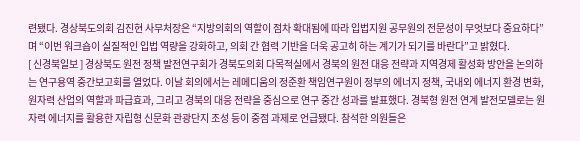련됐다. 경상북도의회 김진현 사무처장은 “지방의회의 역할이 점차 확대됨에 따라 입법지원 공무원의 전문성이 무엇보다 중요하다”며 “이번 워크숍이 실질적인 입법 역량을 강화하고, 의회 간 협력 기반을 더욱 공고히 하는 계기가 되기를 바란다”고 밝혔다.
[ 신경북일보 ] 경상북도 원전 정책 발전연구회가 경북도의회 다목적실에서 경북의 원전 대응 전략과 지역경제 활성화 방안을 논의하는 연구용역 중간보고회를 열었다. 이날 회의에서는 레메디움의 정준환 책임연구원이 정부의 에너지 정책, 국내외 에너지 환경 변화, 원자력 산업의 역할과 파급효과, 그리고 경북의 대응 전략을 중심으로 연구 중간 성과를 발표했다. 경북형 원전 연계 발전모델로는 원자력 에너지를 활용한 자립형 신문화 관광단지 조성 등이 중점 과제로 언급됐다. 참석한 의원들은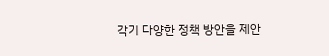각기 다양한 정책 방안을 제안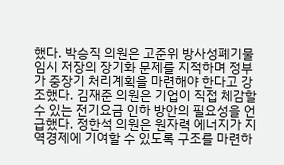했다. 박승직 의원은 고준위 방사성폐기물 임시 저장의 장기화 문제를 지적하며 정부가 중장기 처리계획을 마련해야 한다고 강조했다. 김재준 의원은 기업이 직접 체감할 수 있는 전기요금 인하 방안의 필요성을 언급했다. 정한석 의원은 원자력 에너지가 지역경제에 기여할 수 있도록 구조를 마련하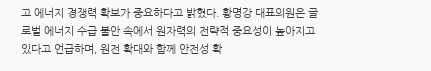고 에너지 경쟁력 확보가 중요하다고 밝혔다. 황명강 대표의원은 글로벌 에너지 수급 불안 속에서 원자력의 전략적 중요성이 높아지고 있다고 언급하며, 원전 확대와 함께 안전성 확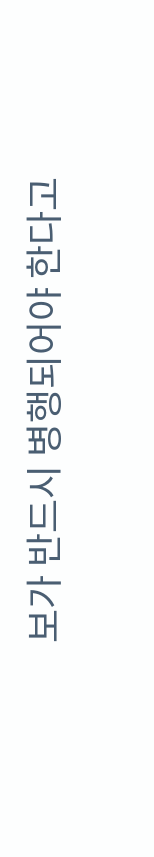보가 반드시 병행되어야 한다고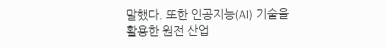말했다. 또한 인공지능(AI) 기술을 활용한 원전 산업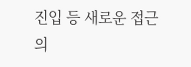진입 등 새로운 접근의